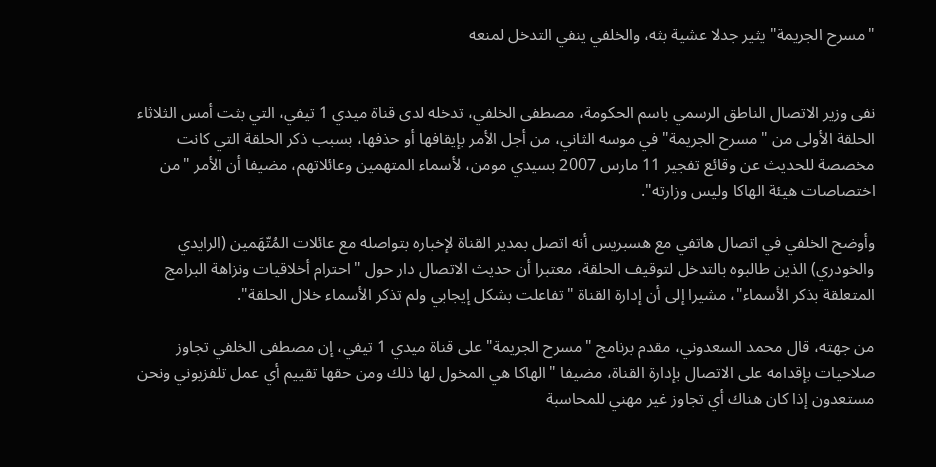"مسرح الجريمة" يثير جدلا عشية بثه، والخلفي ينفي التدخل لمنعه


نفى وزير الاتصال الناطق الرسمي باسم الحكومة، مصطفى الخلفي، تدخله لدى قناة ميدي 1 تيفي، التي بثت أمس الثلاثاء الحلقة الأولى من "مسرح الجريمة" في موسه الثاني، من أجل الأمر بإيقافها أو حذفها، بسبب ذكر الحلقة التي كانت مخصصة للحديث عن وقائع تفجير 11 مارس 2007 بسيدي مومن، لأسماء المتهمين وعائلاتهم، مضيفا أن الأمر "من اختصاصات هيئة الهاكا وليس وزارته".

وأوضح الخلفي في اتصال هاتفي مع هسبريس أنه اتصل بمدير القناة لإخباره بتواصله مع عائلات المُتّهَمين (الرايدي والخودري) الذين طالبوه بالتدخل لتوقيف الحلقة، معتبرا أن حديث الاتصال دار حول "احترام أخلاقيات ونزاهة البرامج المتعلقة بذكر الأسماء"، مشيرا إلى أن إدارة القناة "تفاعلت بشكل إيجابي ولم تذكر الأسماء خلال الحلقة".

من جهته، قال محمد السعدوني، مقدم برنامج "مسرح الجريمة" على قناة ميدي 1 تيفي، إن مصطفى الخلفي تجاوز صلاحيات بإقدامه على الاتصال بإدارة القناة، مضيفا "الهاكا هي المخول لها ذلك ومن حقها تقييم أي عمل تلفزيوني ونحن مستعدون إذا كان هناك أي تجاوز غير مهني للمحاسبة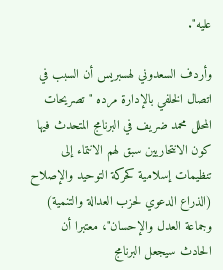عليه".

وأردف السعدوني لهسبريس أن السبب في اتصال الخلفي بالإدارة مرده "تصريحات المحلل محمد ضريف في البرنامج المتحدث فيها كون الانتحاريين سبق لهم الانتماء إلى تنظيمات إسلامية كحركة التوحيد والإصلاح (الذراع الدعوي لحزب العدالة والتنمية) وجماعة العدل والإحسان"، معتبرا أن الحادث سيجعل البرنامج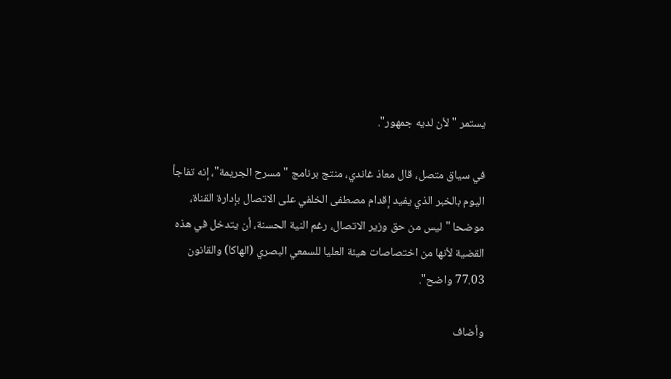يستمر "لأن لديه جمهور".

في سياق متصل، قال معاذ غاندي، منتج برنامج "مسرح الجريمة"، إنه تفاجأ اليوم بالخبر الذي يفيد إقدام مصطفى الخلفي على الاتصال بإدارة القناة، موضحا "ليس من حق وزير الاتصال، رغم النية الحسنة، أن يتدخل في هذه القضية لأنها من اختصاصات هيئة العليا للسمعي البصري (الهاكا) والقانون 77.03 واضح".

وأضاف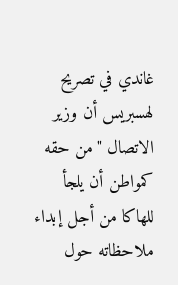غاندي في تصريح لهسبريس أن وزير الاتصال "من حقه كمواطن أن يلجأ للهاكا من أجل إبداء ملاحظاته حول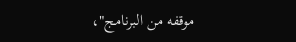موقفه من البرنامج"،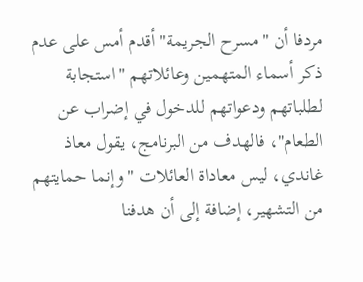مردفا أن "مسرح الجريمة" أقدم أمس على عدم ذكر أسماء المتهمين وعائلاتهم "استجابة لطلباتهم ودعواتهم للدخول في إضراب عن الطعام"، فالهدف من البرنامج، يقول معاذ غاندي، ليس معاداة العائلات "وإنما حمايتهم من التشهير، إضافة إلى أن هدفنا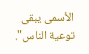الأسمى يبقى توعية الناس".